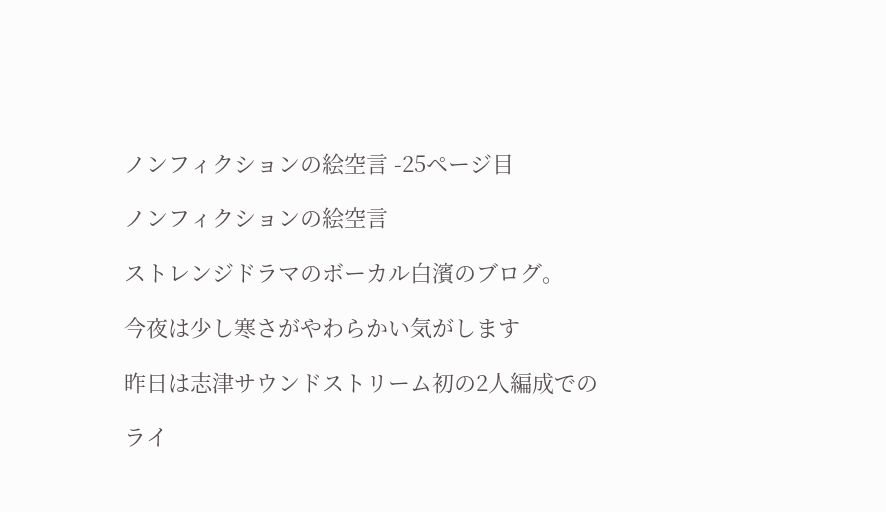ノンフィクションの絵空言 -25ページ目

ノンフィクションの絵空言

ストレンジドラマのボーカル白濱のブログ。

今夜は少し寒さがやわらかい気がします

昨日は志津サウンドストリーム初の2人編成での

ライ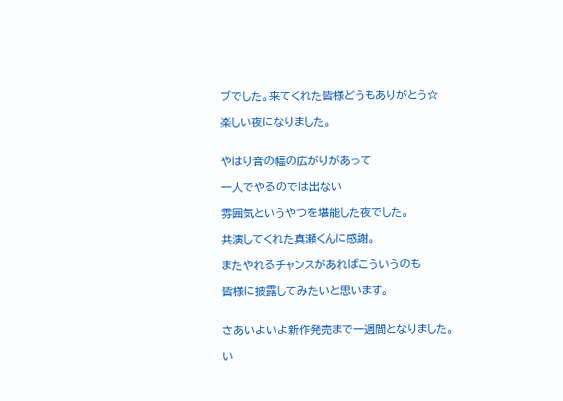ブでした。来てくれた皆様どうもありがとう☆

楽しい夜になりました。


やはり音の幅の広がりがあって

一人でやるのでは出ない

雰囲気というやつを堪能した夜でした。

共演してくれた真瀬くんに感謝。

またやれるチャンスがあればこういうのも

皆様に披露してみたいと思います。


さあいよいよ新作発売まで一週間となりました。

い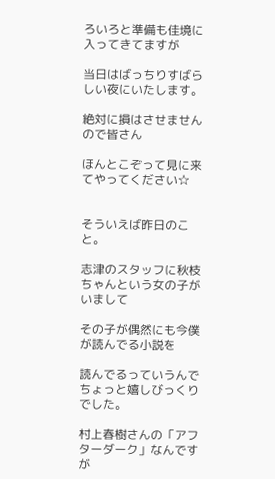ろいろと準備も佳境に入ってきてますが

当日はばっちりすばらしい夜にいたします。

絶対に損はさせませんので皆さん

ほんとこぞって見に来てやってください☆


そういえば昨日のこと。

志津のスタッフに秋枝ちゃんという女の子がいまして

その子が偶然にも今僕が読んでる小説を

読んでるっていうんでちょっと嬉しびっくりでした。

村上春樹さんの「アフターダーク」なんですが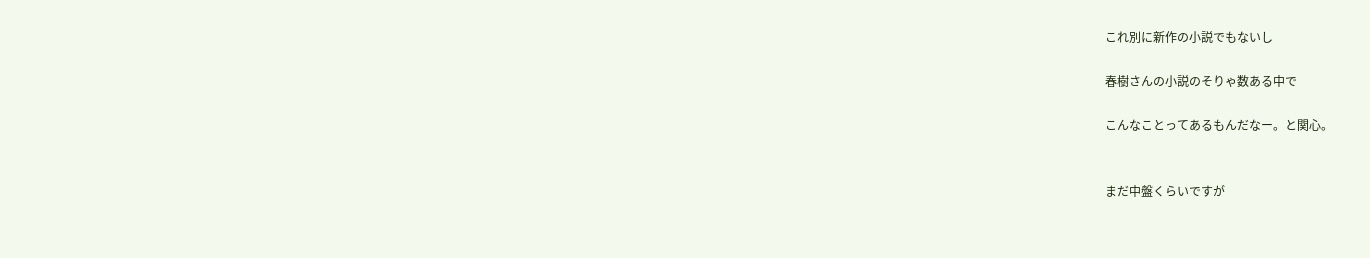これ別に新作の小説でもないし

春樹さんの小説のそりゃ数ある中で

こんなことってあるもんだなー。と関心。


まだ中盤くらいですが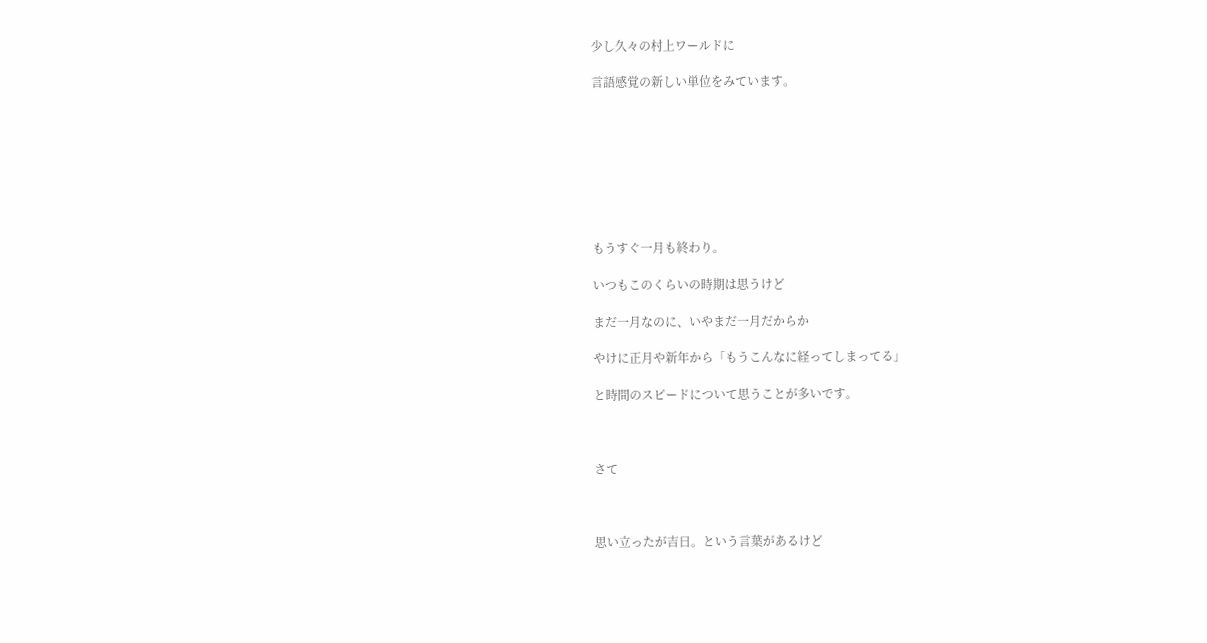少し久々の村上ワールドに

言語感覚の新しい単位をみています。








もうすぐ一月も終わり。

いつもこのくらいの時期は思うけど

まだ一月なのに、いやまだ一月だからか

やけに正月や新年から「もうこんなに経ってしまってる」

と時間のスピードについて思うことが多いです。



さて



思い立ったが吉日。という言葉があるけど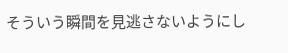そういう瞬間を見逃さないようにし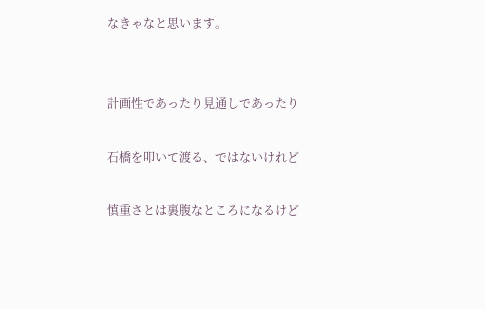なきゃなと思います。


計画性であったり見通しであったり

石橋を叩いて渡る、ではないけれど

慎重さとは裏腹なところになるけど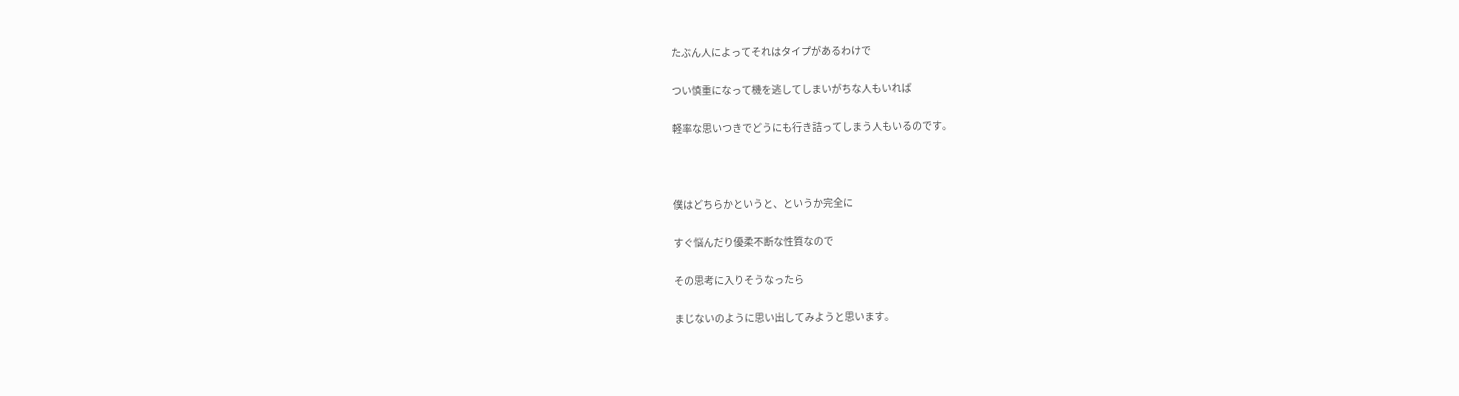たぶん人によってそれはタイプがあるわけで

つい慎重になって機を逃してしまいがちな人もいれば

軽率な思いつきでどうにも行き詰ってしまう人もいるのです。



僕はどちらかというと、というか完全に

すぐ悩んだり優柔不断な性質なので

その思考に入りそうなったら

まじないのように思い出してみようと思います。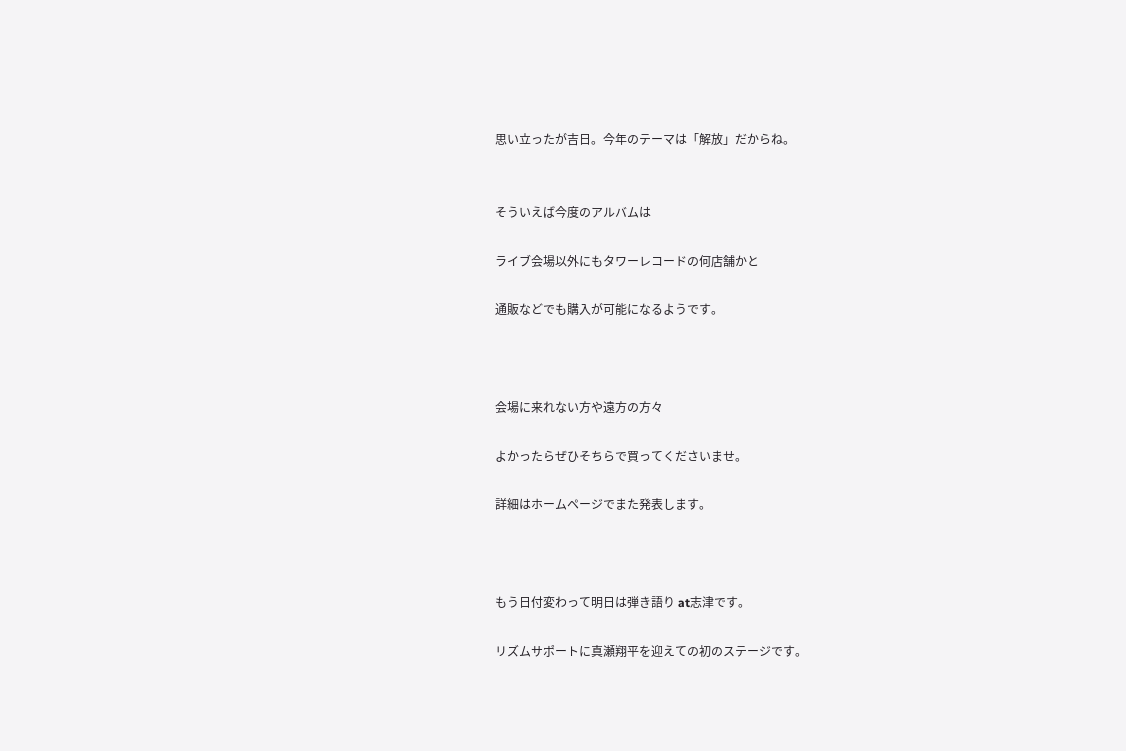思い立ったが吉日。今年のテーマは「解放」だからね。


そういえば今度のアルバムは

ライブ会場以外にもタワーレコードの何店舗かと

通販などでも購入が可能になるようです。



会場に来れない方や遠方の方々

よかったらぜひそちらで買ってくださいませ。

詳細はホームページでまた発表します。



もう日付変わって明日は弾き語り at志津です。

リズムサポートに真瀬翔平を迎えての初のステージです。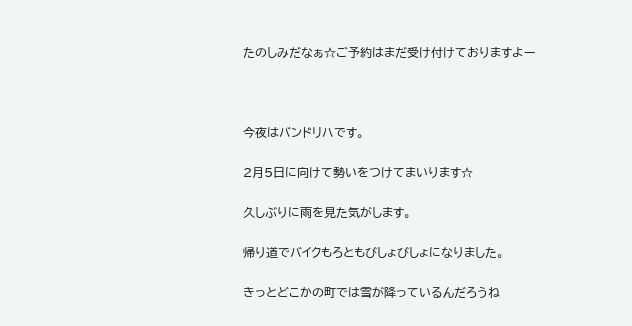たのしみだなぁ☆ご予約はまだ受け付けておりますよー



今夜はバンドリハです。

2月5日に向けて勢いをつけてまいります☆

久しぶりに雨を見た気がします。

帰り道でバイクもろともびしょびしょになりました。

きっとどこかの町では雪が降っているんだろうね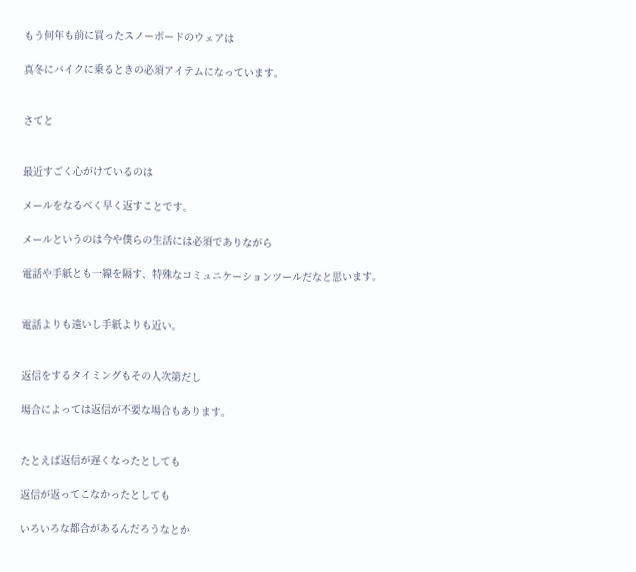もう何年も前に買ったスノーボードのウェアは

真冬にバイクに乗るときの必須アイテムになっています。


さてと


最近すごく心がけているのは

メールをなるべく早く返すことです。

メールというのは今や僕らの生活には必須でありながら

電話や手紙とも一線を隔す、特殊なコミュニケーションツールだなと思います。


電話よりも遠いし手紙よりも近い。


返信をするタイミングもその人次第だし

場合によっては返信が不要な場合もあります。


たとえば返信が遅くなったとしても

返信が返ってこなかったとしても

いろいろな都合があるんだろうなとか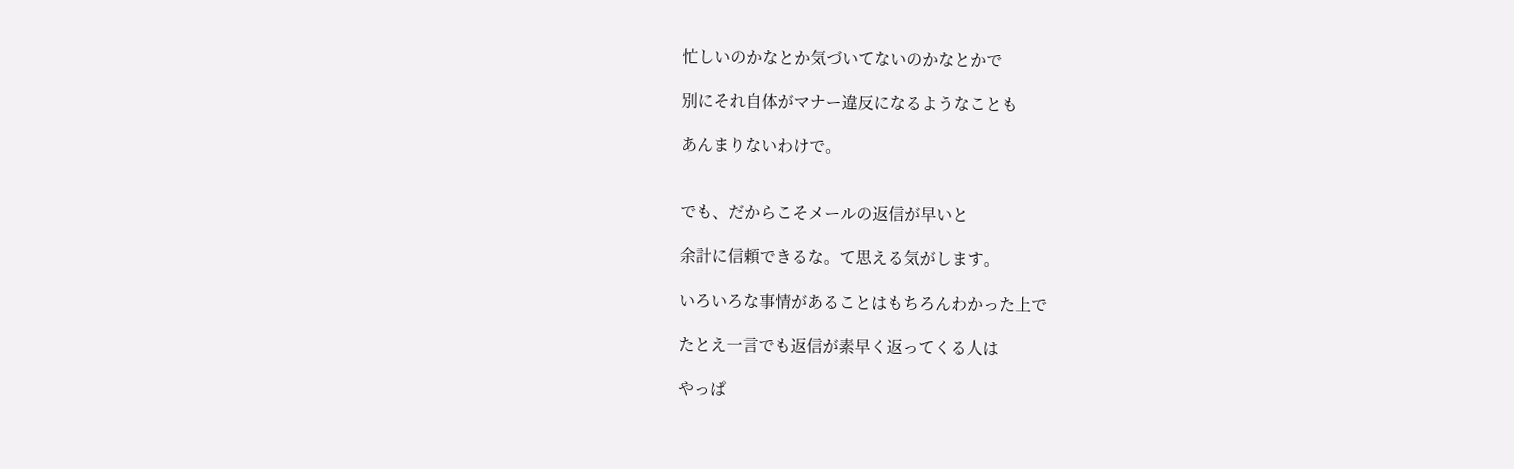忙しいのかなとか気づいてないのかなとかで

別にそれ自体がマナー違反になるようなことも

あんまりないわけで。


でも、だからこそメールの返信が早いと

余計に信頼できるな。て思える気がします。

いろいろな事情があることはもちろんわかった上で

たとえ一言でも返信が素早く返ってくる人は

やっぱ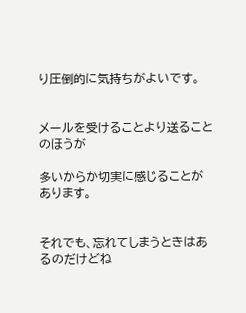り圧倒的に気持ちがよいです。


メールを受けることより送ることのほうが

多いからか切実に感じることがあります。


それでも、忘れてしまうときはあるのだけどね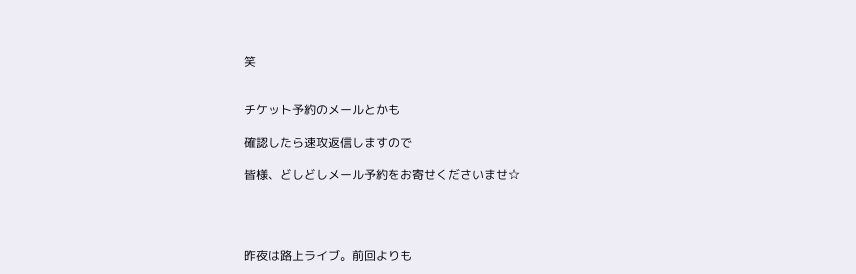笑


チケット予約のメールとかも

確認したら速攻返信しますので

皆様、どしどしメール予約をお寄せくださいませ☆




昨夜は路上ライブ。前回よりも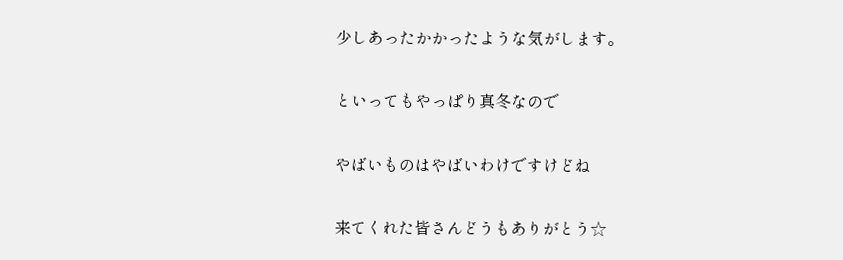少しあったかかったような気がします。

といってもやっぱり真冬なので

やばいものはやばいわけですけどね

来てくれた皆さんどうもありがとう☆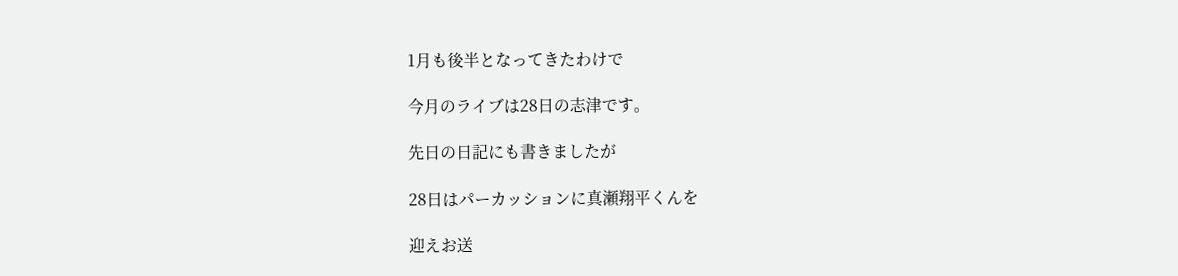1月も後半となってきたわけで

今月のライブは28日の志津です。

先日の日記にも書きましたが

28日はパーカッションに真瀬翔平くんを

迎えお送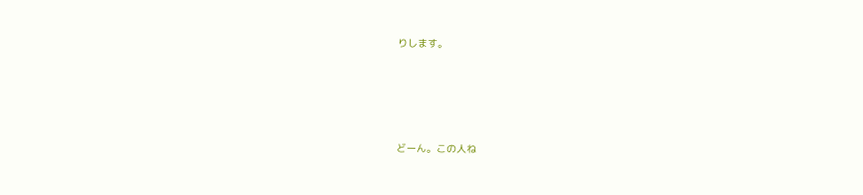りします。




どーん。この人ね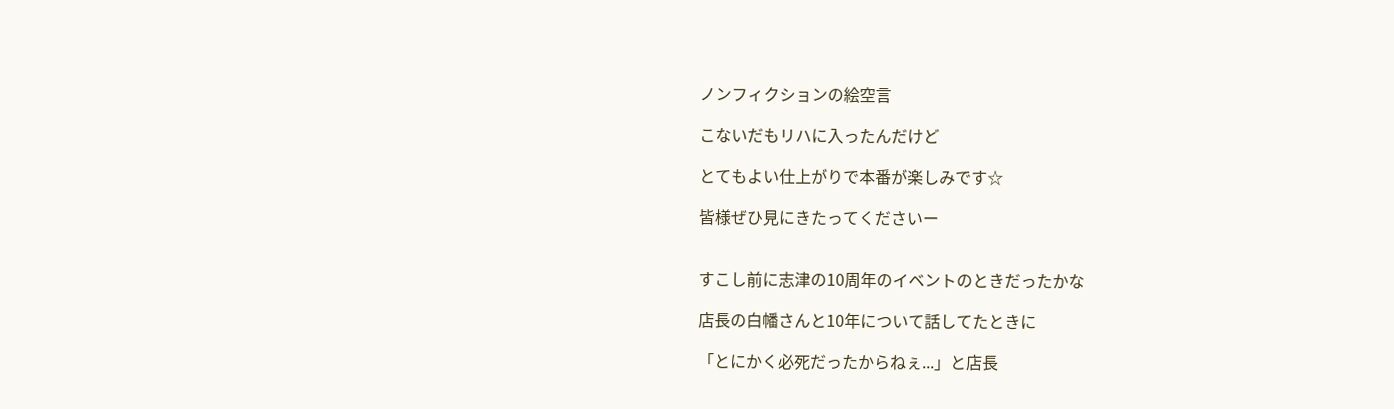ノンフィクションの絵空言

こないだもリハに入ったんだけど

とてもよい仕上がりで本番が楽しみです☆

皆様ぜひ見にきたってくださいー


すこし前に志津の10周年のイベントのときだったかな

店長の白幡さんと10年について話してたときに

「とにかく必死だったからねぇ...」と店長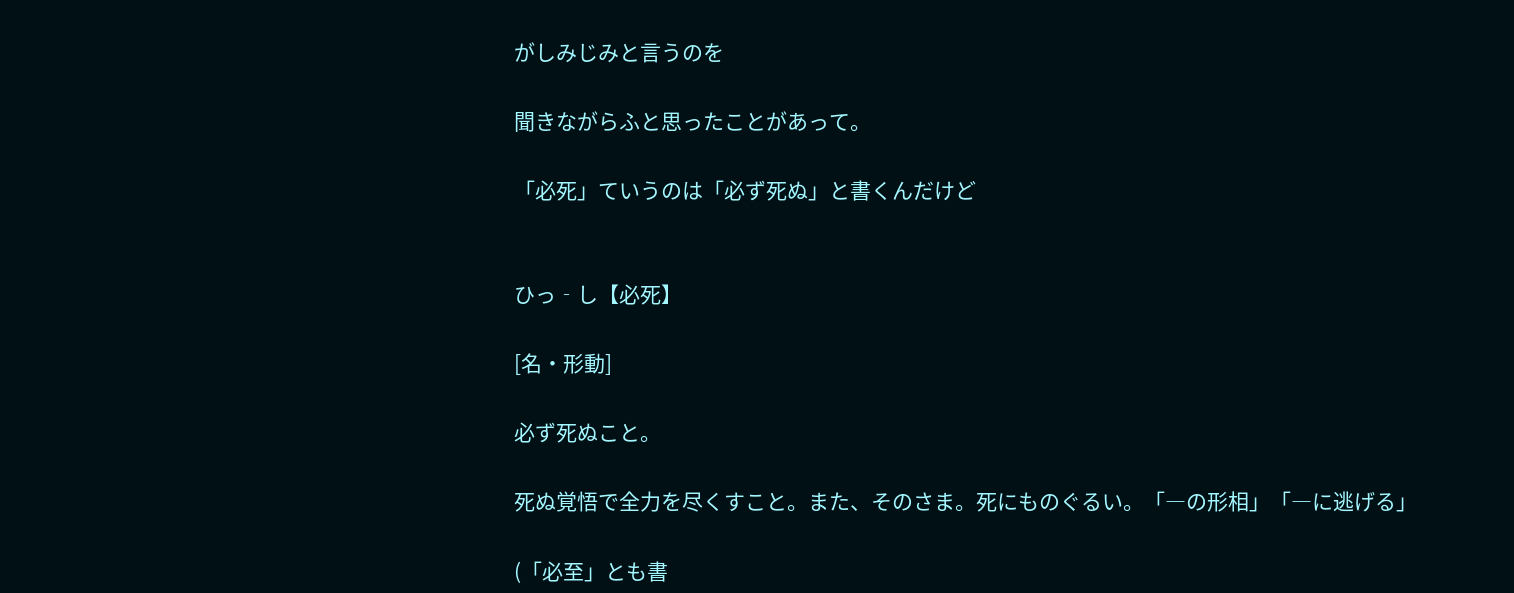がしみじみと言うのを

聞きながらふと思ったことがあって。

「必死」ていうのは「必ず死ぬ」と書くんだけど


ひっ‐し【必死】

[名・形動]

必ず死ぬこと。

死ぬ覚悟で全力を尽くすこと。また、そのさま。死にものぐるい。「―の形相」「―に逃げる」

(「必至」とも書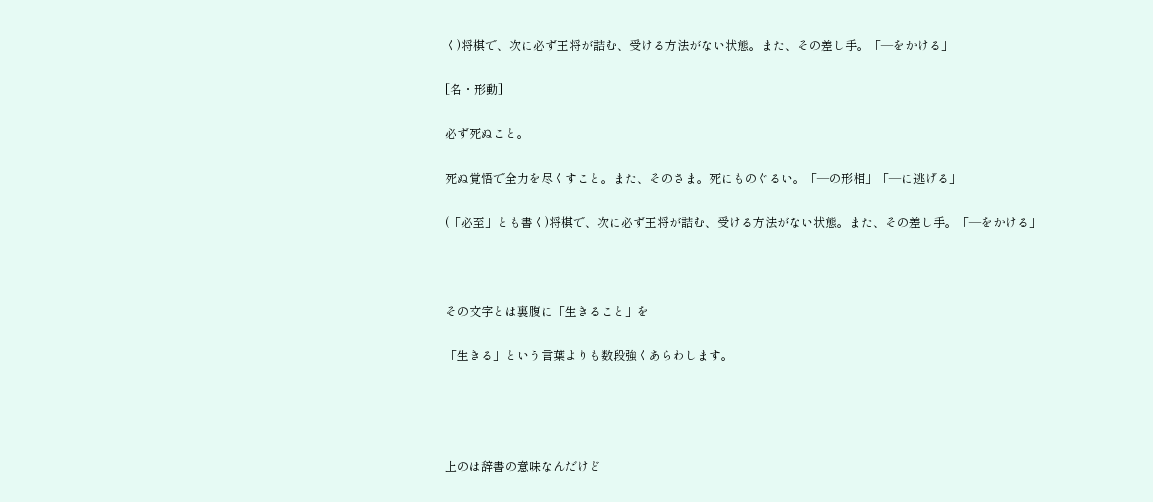く)将棋で、次に必ず王将が詰む、受ける方法がない状態。また、その差し手。「―をかける」

[名・形動]

必ず死ぬこと。

死ぬ覚悟で全力を尽くすこと。また、そのさま。死にものぐるい。「―の形相」「―に逃げる」

(「必至」とも書く)将棋で、次に必ず王将が詰む、受ける方法がない状態。また、その差し手。「―をかける」



その文字とは裏腹に「生きること」を

「生きる」という言葉よりも数段強くあらわします。




上のは辞書の意味なんだけど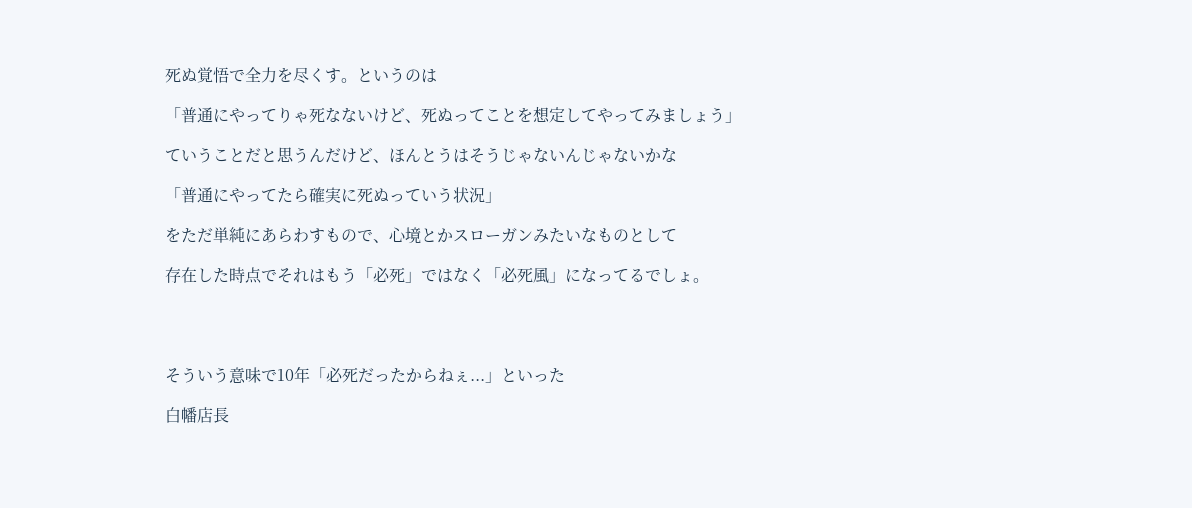死ぬ覚悟で全力を尽くす。というのは

「普通にやってりゃ死なないけど、死ぬってことを想定してやってみましょう」

ていうことだと思うんだけど、ほんとうはそうじゃないんじゃないかな

「普通にやってたら確実に死ぬっていう状況」

をただ単純にあらわすもので、心境とかスローガンみたいなものとして

存在した時点でそれはもう「必死」ではなく「必死風」になってるでしょ。




そういう意味で10年「必死だったからねぇ...」といった

白幡店長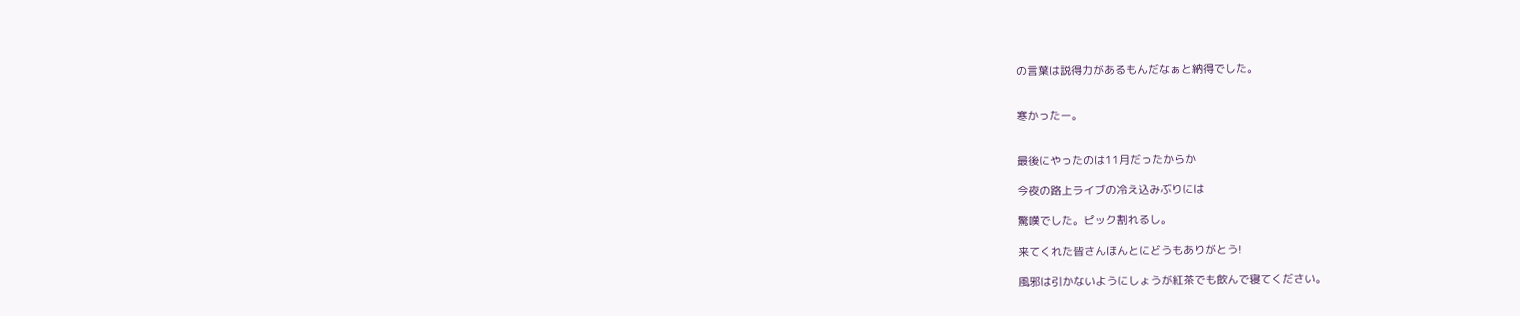の言葉は説得力があるもんだなぁと納得でした。


寒かったー。


最後にやったのは11月だったからか

今夜の路上ライブの冷え込みぶりには

驚嘆でした。ピック割れるし。

来てくれた皆さんほんとにどうもありがとう!

風邪は引かないようにしょうが紅茶でも飲んで寝てください。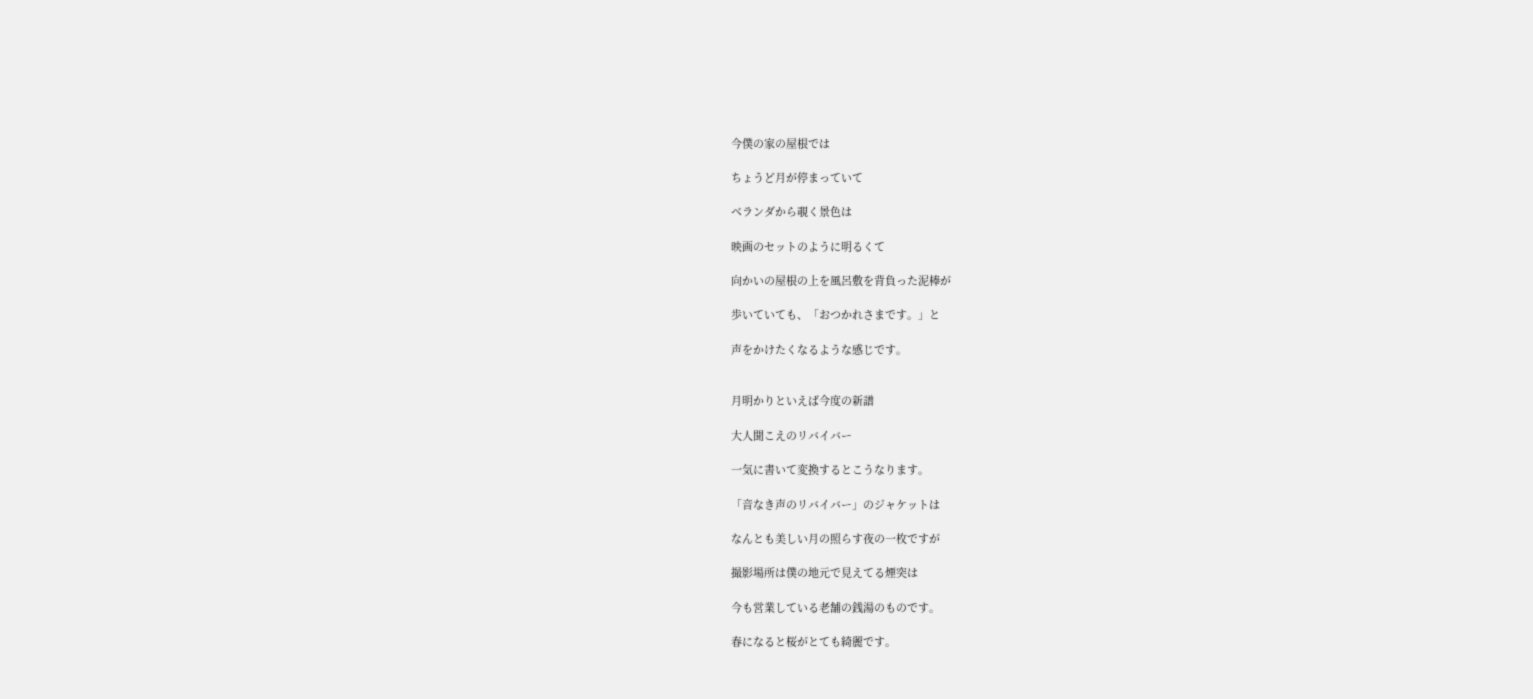今僕の家の屋根では

ちょうど月が停まっていて

ベランダから覗く景色は

映画のセットのように明るくて

向かいの屋根の上を風呂敷を背負った泥棒が

歩いていても、「おつかれさまです。」と

声をかけたくなるような感じです。


月明かりといえば今度の新譜

大人聞こえのリバイバー

一気に書いて変換するとこうなります。

「音なき声のリバイバー」のジャケットは

なんとも美しい月の照らす夜の一枚ですが

撮影場所は僕の地元で見えてる煙突は

今も営業している老舗の銭湯のものです。

春になると桜がとても綺麗です。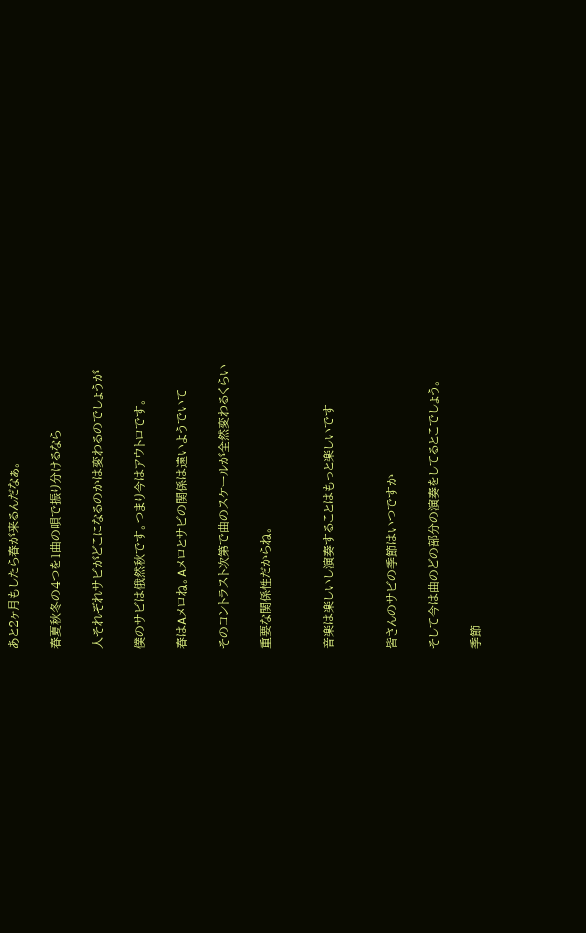あと2ヶ月もしたら春が来るんだなぁ。

春夏秋冬の4つを1曲の唄で振り分けるなら

人それぞれサビがどこになるのかは変わるのでしょうが

僕のサビは俄然秋です。つまり今はアウトロです。

春はAメロね。Aメロとサビの関係は遠いようでいて

そのコントラスト次第で曲のスケールが全然変わるくらい

重要な関係性だからね。


音楽は楽しいし演奏することはもっと楽しいです


皆さんのサビの季節はいつですか

そして今は曲のどの部分の演奏をしてるとこでしょう。

季節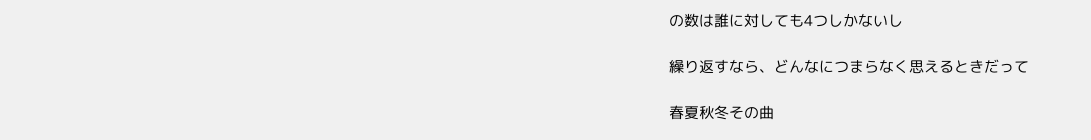の数は誰に対しても4つしかないし

繰り返すなら、どんなにつまらなく思えるときだって

春夏秋冬その曲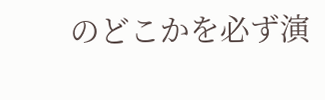のどこかを必ず演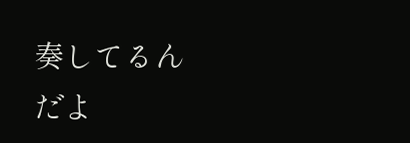奏してるんだよ